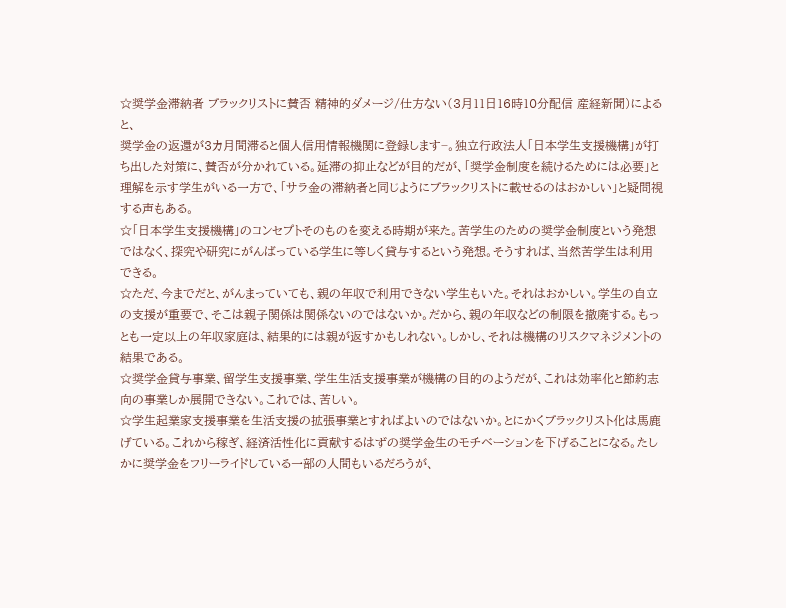☆奨学金滞納者 ブラックリストに賛否 精神的ダメージ/仕方ない(3月11日16時10分配信 産経新聞)によると、
奨学金の返還が3カ月間滞ると個人信用情報機関に登録します−。独立行政法人「日本学生支援機構」が打ち出した対策に、賛否が分かれている。延滞の抑止などが目的だが、「奨学金制度を続けるためには必要」と理解を示す学生がいる一方で、「サラ金の滞納者と同じようにブラックリストに載せるのはおかしい」と疑問視する声もある。
☆「日本学生支援機構」のコンセプトそのものを変える時期が来た。苦学生のための奨学金制度という発想ではなく、探究や研究にがんばっている学生に等しく貸与するという発想。そうすれば、当然苦学生は利用できる。
☆ただ、今までだと、がんまっていても、親の年収で利用できない学生もいた。それはおかしい。学生の自立の支援が重要で、そこは親子関係は関係ないのではないか。だから、親の年収などの制限を撤廃する。もっとも一定以上の年収家庭は、結果的には親が返すかもしれない。しかし、それは機構のリスクマネジメントの結果である。
☆奨学金貸与事業、留学生支援事業、学生生活支援事業が機構の目的のようだが、これは効率化と節約志向の事業しか展開できない。これでは、苦しい。
☆学生起業家支援事業を生活支援の拡張事業とすればよいのではないか。とにかくブラックリスト化は馬鹿げている。これから稼ぎ、経済活性化に貢献するはずの奨学金生のモチベーションを下げることになる。たしかに奨学金をフリーライドしている一部の人間もいるだろうが、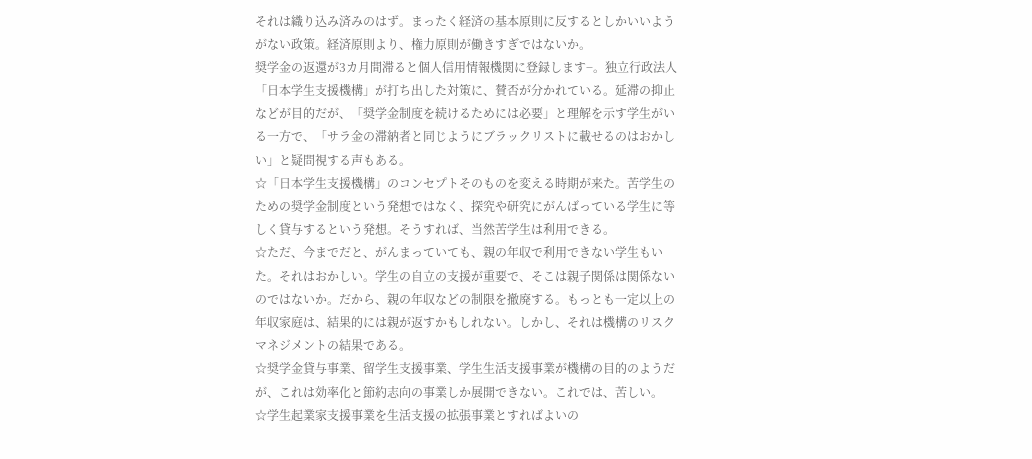それは織り込み済みのはず。まったく経済の基本原則に反するとしかいいようがない政策。経済原則より、権力原則が働きすぎではないか。
奨学金の返還が3カ月間滞ると個人信用情報機関に登録します−。独立行政法人「日本学生支援機構」が打ち出した対策に、賛否が分かれている。延滞の抑止などが目的だが、「奨学金制度を続けるためには必要」と理解を示す学生がいる一方で、「サラ金の滞納者と同じようにブラックリストに載せるのはおかしい」と疑問視する声もある。
☆「日本学生支援機構」のコンセプトそのものを変える時期が来た。苦学生のための奨学金制度という発想ではなく、探究や研究にがんばっている学生に等しく貸与するという発想。そうすれば、当然苦学生は利用できる。
☆ただ、今までだと、がんまっていても、親の年収で利用できない学生もいた。それはおかしい。学生の自立の支援が重要で、そこは親子関係は関係ないのではないか。だから、親の年収などの制限を撤廃する。もっとも一定以上の年収家庭は、結果的には親が返すかもしれない。しかし、それは機構のリスクマネジメントの結果である。
☆奨学金貸与事業、留学生支援事業、学生生活支援事業が機構の目的のようだが、これは効率化と節約志向の事業しか展開できない。これでは、苦しい。
☆学生起業家支援事業を生活支援の拡張事業とすればよいの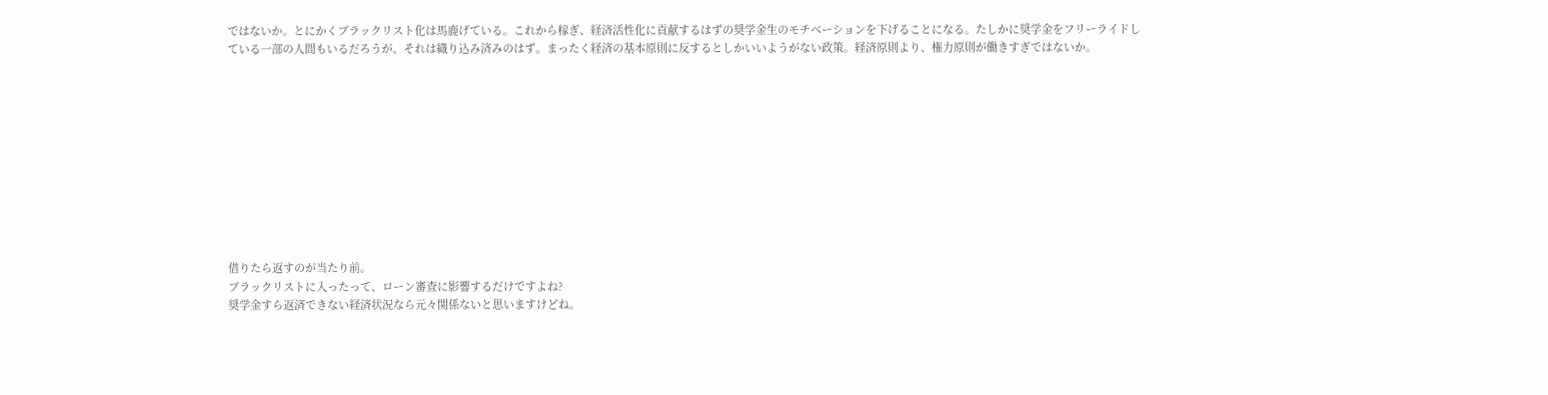ではないか。とにかくブラックリスト化は馬鹿げている。これから稼ぎ、経済活性化に貢献するはずの奨学金生のモチベーションを下げることになる。たしかに奨学金をフリーライドしている一部の人間もいるだろうが、それは織り込み済みのはず。まったく経済の基本原則に反するとしかいいようがない政策。経済原則より、権力原則が働きすぎではないか。











借りたら返すのが当たり前。
ブラックリストに入ったって、ローン審査に影響するだけですよね?
奨学金すら返済できない経済状況なら元々関係ないと思いますけどね。